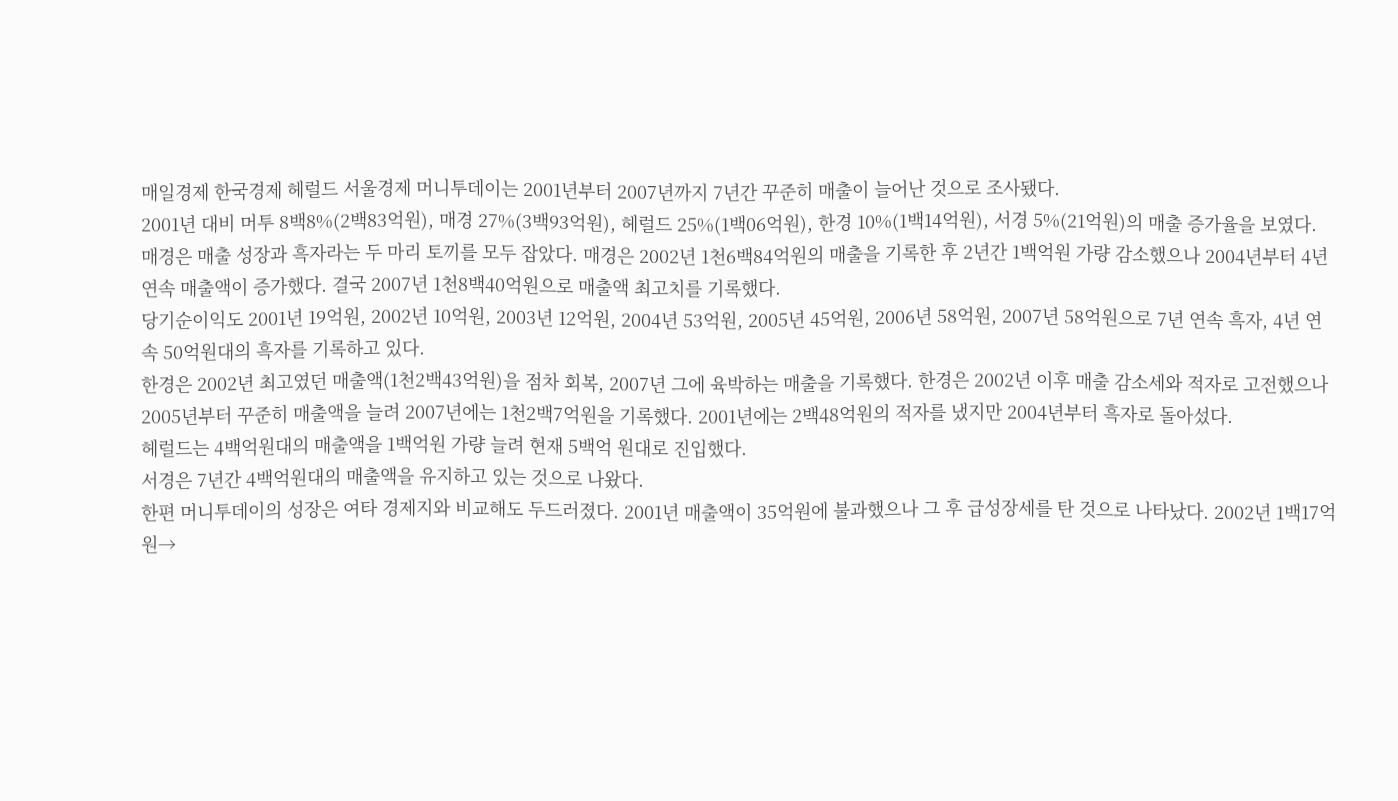매일경제 한국경제 헤럴드 서울경제 머니투데이는 2001년부터 2007년까지 7년간 꾸준히 매출이 늘어난 것으로 조사됐다.
2001년 대비 머투 8백8%(2백83억원), 매경 27%(3백93억원), 헤럴드 25%(1백06억원), 한경 10%(1백14억원), 서경 5%(21억원)의 매출 증가율을 보였다.
매경은 매출 성장과 흑자라는 두 마리 토끼를 모두 잡았다. 매경은 2002년 1천6백84억원의 매출을 기록한 후 2년간 1백억원 가량 감소했으나 2004년부터 4년 연속 매출액이 증가했다. 결국 2007년 1천8백40억원으로 매출액 최고치를 기록했다.
당기순이익도 2001년 19억원, 2002년 10억원, 2003년 12억원, 2004년 53억원, 2005년 45억원, 2006년 58억원, 2007년 58억원으로 7년 연속 흑자, 4년 연속 50억원대의 흑자를 기록하고 있다.
한경은 2002년 최고였던 매출액(1천2백43억원)을 점차 회복, 2007년 그에 육박하는 매출을 기록했다. 한경은 2002년 이후 매출 감소세와 적자로 고전했으나 2005년부터 꾸준히 매출액을 늘려 2007년에는 1천2백7억원을 기록했다. 2001년에는 2백48억원의 적자를 냈지만 2004년부터 흑자로 돌아섰다.
헤럴드는 4백억원대의 매출액을 1백억원 가량 늘려 현재 5백억 원대로 진입했다.
서경은 7년간 4백억원대의 매출액을 유지하고 있는 것으로 나왔다.
한편 머니투데이의 성장은 여타 경제지와 비교해도 두드러졌다. 2001년 매출액이 35억원에 불과했으나 그 후 급성장세를 탄 것으로 나타났다. 2002년 1백17억원→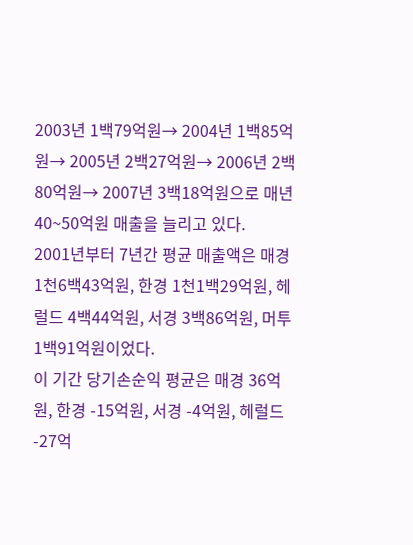2003년 1백79억원→ 2004년 1백85억원→ 2005년 2백27억원→ 2006년 2백80억원→ 2007년 3백18억원으로 매년 40~50억원 매출을 늘리고 있다.
2001년부터 7년간 평균 매출액은 매경 1천6백43억원, 한경 1천1백29억원, 헤럴드 4백44억원, 서경 3백86억원, 머투 1백91억원이었다.
이 기간 당기손순익 평균은 매경 36억원, 한경 -15억원, 서경 -4억원, 헤럴드 -27억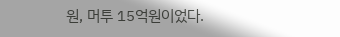원, 머투 15억원이었다.